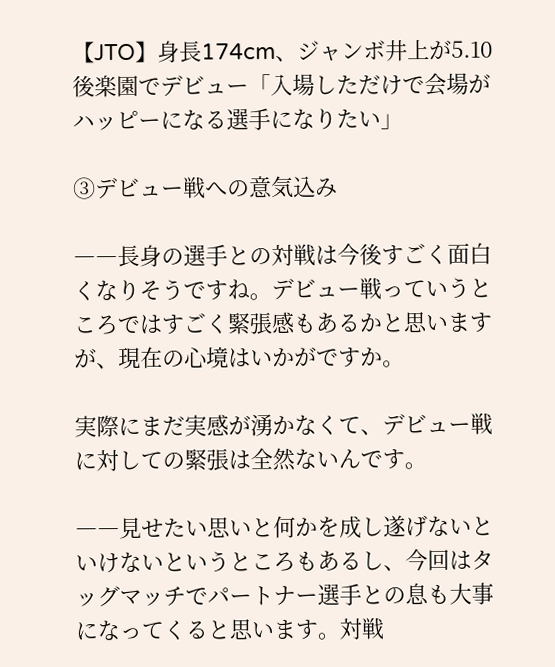【JTO】身長174cm、ジャンボ井上が5.10後楽園でデビュー「入場しただけで会場がハッピーになる選手になりたい」

③デビュー戦への意気込み

――長身の選手との対戦は今後すごく面白くなりそうですね。デビュー戦っていうところではすごく緊張感もあるかと思いますが、現在の心境はいかがですか。

実際にまだ実感が湧かなくて、デビュー戦に対しての緊張は全然ないんです。

――見せたい思いと何かを成し遂げないといけないというところもあるし、今回はタッグマッチでパートナー選手との息も大事になってくると思います。対戦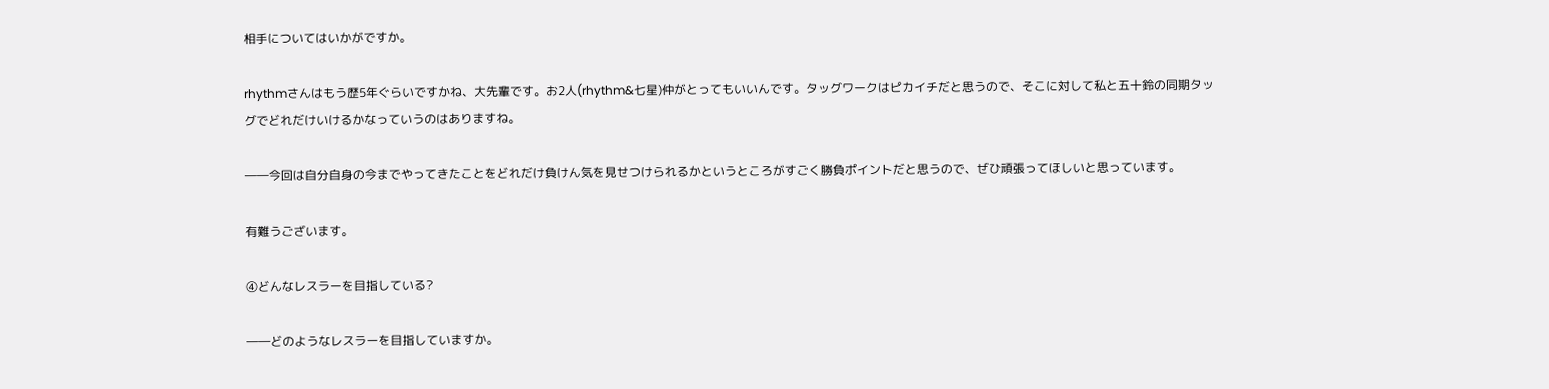相手についてはいかがですか。

rhythmさんはもう歴5年ぐらいですかね、大先輩です。お2人(rhythm&七星)仲がとってもいいんです。タッグワークはピカイチだと思うので、そこに対して私と五十鈴の同期タッグでどれだけいけるかなっていうのはありますね。

――今回は自分自身の今までやってきたことをどれだけ負けん気を見せつけられるかというところがすごく勝負ポイントだと思うので、ぜひ頑張ってほしいと思っています。

有難うございます。

④どんなレスラーを目指している?

――どのようなレスラーを目指していますか。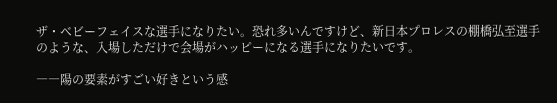ザ・ベビーフェイスな選手になりたい。恐れ多いんですけど、新日本プロレスの棚橋弘至選手のような、入場しただけで会場がハッピーになる選手になりたいです。

――陽の要素がすごい好きという感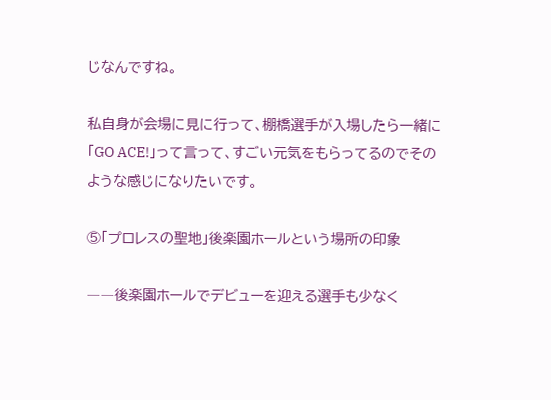じなんですね。

私自身が会場に見に行って、棚橋選手が入場したら一緒に「GO ACE!」って言って、すごい元気をもらってるのでそのような感じになりたいです。

⑤「プロレスの聖地」後楽園ホールという場所の印象

――後楽園ホールでデビューを迎える選手も少なく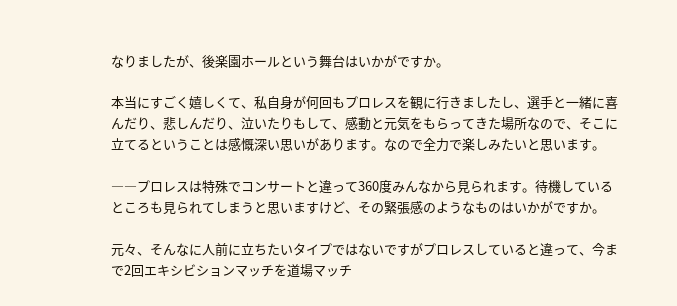なりましたが、後楽園ホールという舞台はいかがですか。

本当にすごく嬉しくて、私自身が何回もプロレスを観に行きましたし、選手と一緒に喜んだり、悲しんだり、泣いたりもして、感動と元気をもらってきた場所なので、そこに立てるということは感慨深い思いがあります。なので全力で楽しみたいと思います。

――プロレスは特殊でコンサートと違って360度みんなから見られます。待機しているところも見られてしまうと思いますけど、その緊張感のようなものはいかがですか。

元々、そんなに人前に立ちたいタイプではないですがプロレスしていると違って、今まで2回エキシビションマッチを道場マッチ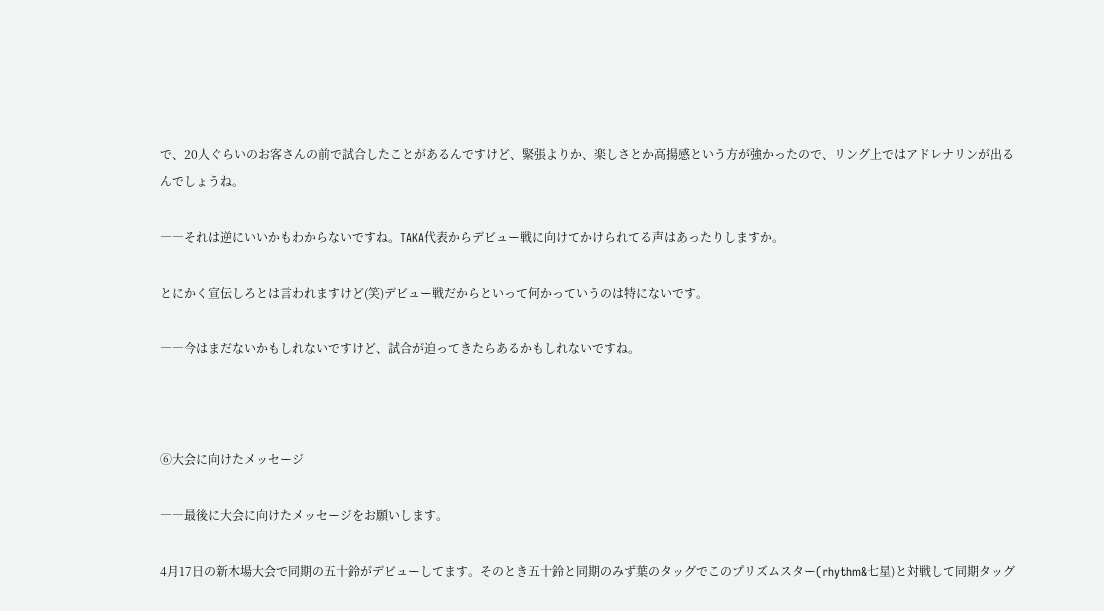で、20人ぐらいのお客さんの前で試合したことがあるんですけど、緊張よりか、楽しさとか高揚感という方が強かったので、リング上ではアドレナリンが出るんでしょうね。

――それは逆にいいかもわからないですね。TAKA代表からデビュー戦に向けてかけられてる声はあったりしますか。

とにかく宣伝しろとは言われますけど(笑)デビュー戦だからといって何かっていうのは特にないです。

――今はまだないかもしれないですけど、試合が迫ってきたらあるかもしれないですね。



⑥大会に向けたメッセージ

――最後に大会に向けたメッセージをお願いします。

4月17日の新木場大会で同期の五十鈴がデビューしてます。そのとき五十鈴と同期のみず葉のタッグでこのプリズムスター(rhythm&七星)と対戦して同期タッグ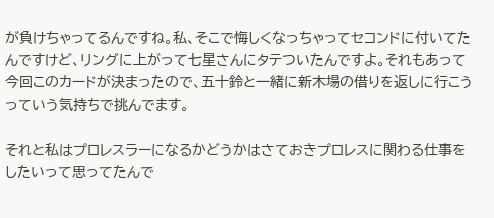が負けちゃってるんですね。私、そこで悔しくなっちゃってセコンドに付いてたんですけど、リングに上がって七星さんにタテついたんですよ。それもあって今回このカードが決まったので、五十鈴と一緒に新木場の借りを返しに行こうっていう気持ちで挑んでます。

それと私はプロレスラーになるかどうかはさておきプロレスに関わる仕事をしたいって思ってたんで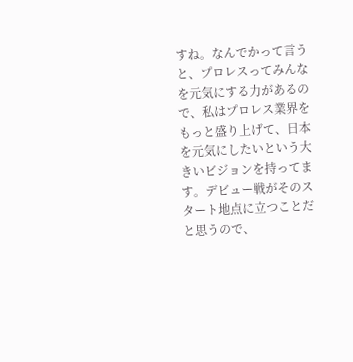すね。なんでかって言うと、プロレスってみんなを元気にする力があるので、私はプロレス業界をもっと盛り上げて、日本を元気にしたいという大きいビジョンを持ってます。デビュー戦がそのスタート地点に立つことだと思うので、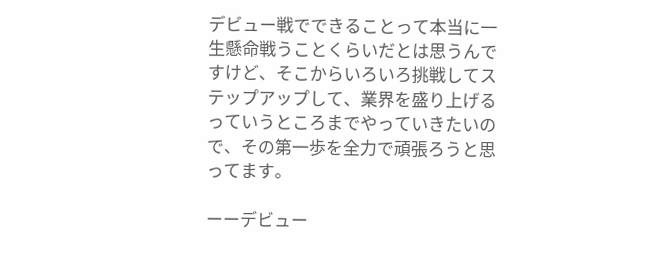デビュー戦でできることって本当に一生懸命戦うことくらいだとは思うんですけど、そこからいろいろ挑戦してステップアップして、業界を盛り上げるっていうところまでやっていきたいので、その第一歩を全力で頑張ろうと思ってます。

ーーデビュー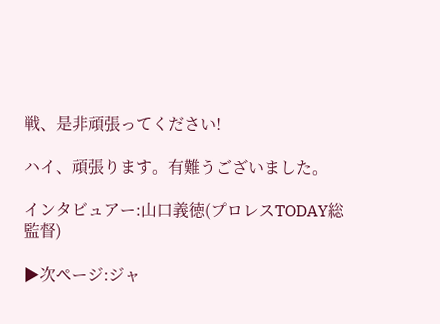戦、是非頑張ってください!

ハイ、頑張ります。有難うございました。

インタビュアー:山口義徳(プロレスTODAY総監督)

▶次ページ:ジャ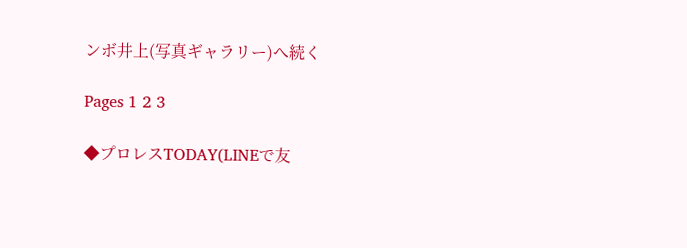ンボ井上(写真ギャラリー)へ続く

Pages 1 2 3

◆プロレスTODAY(LINEで友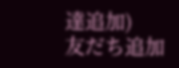達追加)
友だち追加